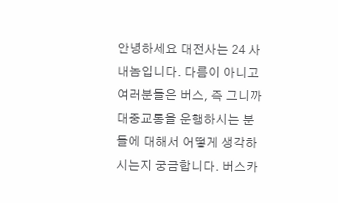안녕하세요 대전사는 24 사내놈입니다. 다름이 아니고 여러분들은 버스, 즉 그니까 대중교통을 운행하시는 분들에 대해서 어떻게 생각하시는지 궁금합니다. 버스카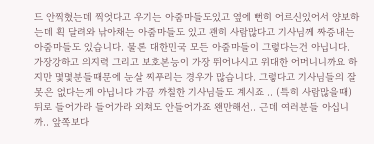드 안찍혔는데 찍엇다고 우기는 아줌마들도있고 옆에 뻔히 어르신있어서 양보하는데 휙 달려와 낚아채는 아줌마들도 있고 괜히 사람많다고 기사님께 짜증내는 아줌마들도 있습니다. 물론 대한민국 모든 아줌마들이 그렇다는건 아닙니다. 가장강하고 의지력 그리고 보호본능이 가장 뛰어나시고 위대한 어머니니까요 하지만 몇몇분들때문에 눈살 찌푸리는 경우가 많습니다. 그렇다고 기사님들의 잘못은 없다는게 아닙니다 가끔 까칠한 기사님들도 계시죠 .. (특히 사람많을때) 뒤로 들어가라 들어가라 외쳐도 안들어가죠 왠만해선.. 근데 여러분들 아십니까.. 앞쪽보다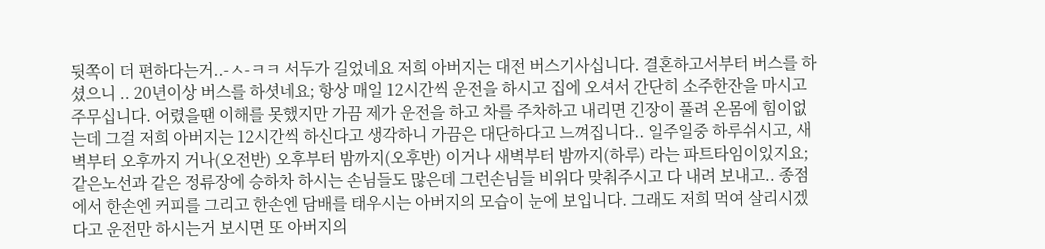뒷쪽이 더 편하다는거..-ㅅ-ㅋㅋ 서두가 길었네요 저희 아버지는 대전 버스기사십니다. 결혼하고서부터 버스를 하셨으니 .. 20년이상 버스를 하셧네요; 항상 매일 12시간씩 운전을 하시고 집에 오셔서 간단히 소주한잔을 마시고 주무십니다. 어렸을땐 이해를 못했지만 가끔 제가 운전을 하고 차를 주차하고 내리면 긴장이 풀려 온몸에 힘이없는데 그걸 저희 아버지는 12시간씩 하신다고 생각하니 가끔은 대단하다고 느껴집니다.. 일주일중 하루쉬시고, 새벽부터 오후까지 거나(오전반) 오후부터 밤까지(오후반) 이거나 새벽부터 밤까지(하루) 라는 파트타임이있지요; 같은노선과 같은 정류장에 승하차 하시는 손님들도 많은데 그런손님들 비위다 맞춰주시고 다 내려 보내고.. 종점에서 한손엔 커피를 그리고 한손엔 담배를 태우시는 아버지의 모습이 눈에 보입니다. 그래도 저희 먹여 살리시겠다고 운전만 하시는거 보시면 또 아버지의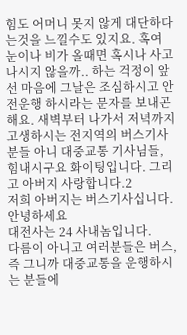힘도 어머니 못지 않게 대단하다는것을 느낄수도 있지요. 혹여 눈이나 비가 올때면 혹시나 사고나시지 않을까.. 하는 걱정이 앞선 마음에 그날은 조심하시고 안전운행 하시라는 문자를 보내곤 해요. 새벽부터 나가서 저녁까지 고생하시는 전지역의 버스기사분들 아니 대중교통 기사님들, 힘내시구요 화이팅입니다. 그리고 아버지 사랑합니다.2
저희 아버지는 버스기사십니다.
안녕하세요
대전사는 24 사내놈입니다.
다름이 아니고 여러분들은 버스, 즉 그니까 대중교통을 운행하시는 분들에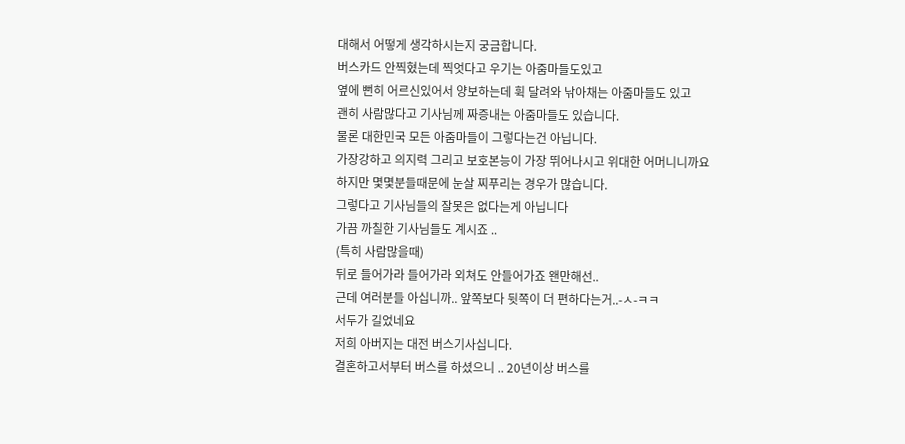대해서 어떻게 생각하시는지 궁금합니다.
버스카드 안찍혔는데 찍엇다고 우기는 아줌마들도있고
옆에 뻔히 어르신있어서 양보하는데 휙 달려와 낚아채는 아줌마들도 있고
괜히 사람많다고 기사님께 짜증내는 아줌마들도 있습니다.
물론 대한민국 모든 아줌마들이 그렇다는건 아닙니다.
가장강하고 의지력 그리고 보호본능이 가장 뛰어나시고 위대한 어머니니까요
하지만 몇몇분들때문에 눈살 찌푸리는 경우가 많습니다.
그렇다고 기사님들의 잘못은 없다는게 아닙니다
가끔 까칠한 기사님들도 계시죠 ..
(특히 사람많을때)
뒤로 들어가라 들어가라 외쳐도 안들어가죠 왠만해선..
근데 여러분들 아십니까.. 앞쪽보다 뒷쪽이 더 편하다는거..-ㅅ-ㅋㅋ
서두가 길었네요
저희 아버지는 대전 버스기사십니다.
결혼하고서부터 버스를 하셨으니 .. 20년이상 버스를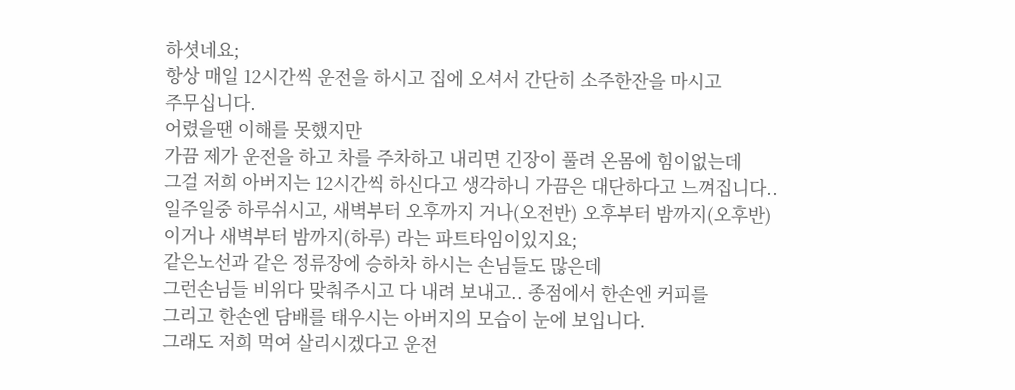하셧네요;
항상 매일 12시간씩 운전을 하시고 집에 오셔서 간단히 소주한잔을 마시고
주무십니다.
어렸을땐 이해를 못했지만
가끔 제가 운전을 하고 차를 주차하고 내리면 긴장이 풀려 온몸에 힘이없는데
그걸 저희 아버지는 12시간씩 하신다고 생각하니 가끔은 대단하다고 느껴집니다..
일주일중 하루쉬시고, 새벽부터 오후까지 거나(오전반) 오후부터 밤까지(오후반)
이거나 새벽부터 밤까지(하루) 라는 파트타임이있지요;
같은노선과 같은 정류장에 승하차 하시는 손님들도 많은데
그런손님들 비위다 맞춰주시고 다 내려 보내고.. 종점에서 한손엔 커피를
그리고 한손엔 담배를 태우시는 아버지의 모습이 눈에 보입니다.
그래도 저희 먹여 살리시겠다고 운전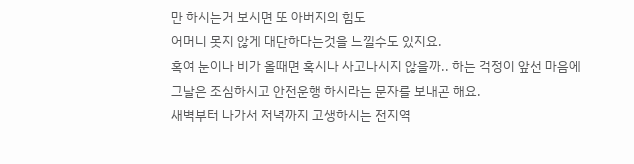만 하시는거 보시면 또 아버지의 힘도
어머니 못지 않게 대단하다는것을 느낄수도 있지요.
혹여 눈이나 비가 올때면 혹시나 사고나시지 않을까.. 하는 걱정이 앞선 마음에
그날은 조심하시고 안전운행 하시라는 문자를 보내곤 해요.
새벽부터 나가서 저녁까지 고생하시는 전지역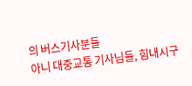의 버스기사분들
아니 대중교통 기사님들, 힘내시구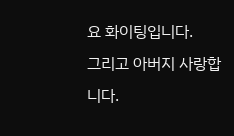요 화이팅입니다.
그리고 아버지 사랑합니다.